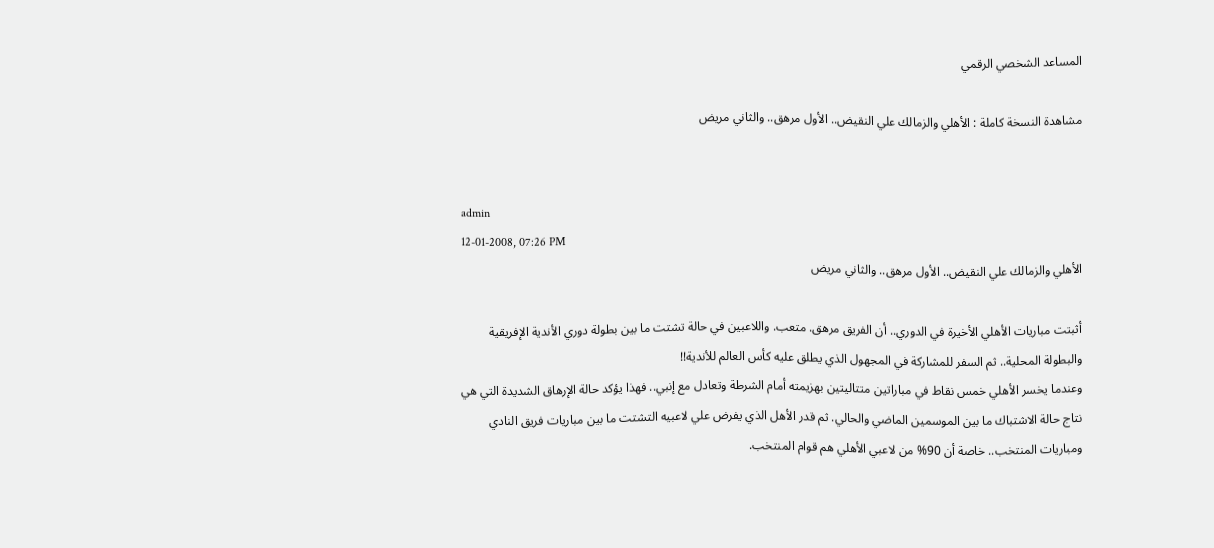المساعد الشخصي الرقمي

مشاهدة النسخة كاملة : الأهلي والزمالك علي النقيض.. الأول مرهق.. والثاني مريض


admin
12-01-2008, 07:26 PM
الأهلي والزمالك علي النقيض.. الأول مرهق.. والثاني مريض

أثبتت مباريات الأهلي الأخيرة في الدوري.. أن الفريق مرهق. متعب. واللاعبين في حالة تشتت ما بين بطولة دوري الأندية الإفريقية والبطولة المحلية.. ثم السفر للمشاركة في المجهول الذي يطلق عليه كأس العالم للأندية!!
وعندما يخسر الأهلي خمس نقاط في مباراتين متتاليتين بهزيمته أمام الشرطة وتعادل مع إنبي.. فهذا يؤكد حالة الإرهاق الشديدة التي هي نتاج حالة الاشتباك ما بين الموسمين الماضي والحالي. ثم قدر الأهل الذي يفرض علي لاعبيه التشتت ما بين مباريات فريق النادي ومباريات المنتخب.. خاصة أن 90% من لاعبي الأهلي هم قوام المنتخب.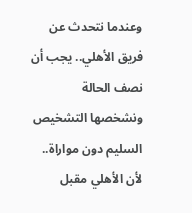وعندما نتحدث عن فريق الأهلي.. يجب أن نصف الحالة ونشخصها التشخيص السليم دون مواراة.. لأن الأهلي مقبل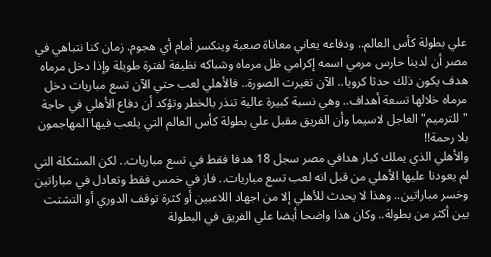علي بطولة كأس العالم.. ودفاعه يعاني معاناة صعبة وينكسر أمام أي هجوم. زمان كنا نتباهي في مصر أن لدينا حارس مرمي اسمه إكرامي ظل مرماه وشباكه نظيفة لفترة طويلة وإذا دخل مرماه هدف يكون ذلك حدثا كرويا.. الآن تغيرت الصورة.. فالأهلي لعب حتي الآن تسع مباريات دخل مرماه خلالها تسعة أهداف.. وهي نسبة كبيرة عالية تنذر بالخطر وتؤكد أن دفاع الأهلي في حاجة "للترميم" العاجل لاسيما وأن الفريق مقبل علي بطولة كأس العالم التي يلعب فيها المهاجمون بلا رحمة!!
والأهلي الذي يملك كبار هدافي مصر سجل 18 هدفا فقط في تسع مباريات.. لكن المشكلة التي لم يعودنا عليها الأهلي من قبل انه لعب تسع مباريات.. فاز في خمس فقط وتعادل في مباراتين وخسر مباراتين.. وهذا لا يحدث للأهلي إلا من اجهاد اللاعبين أو كثرة توقف الدوري أو التشتت بين أكثر من بطولة.. وكان هذا واضحا أيضا علي الفريق في البطولة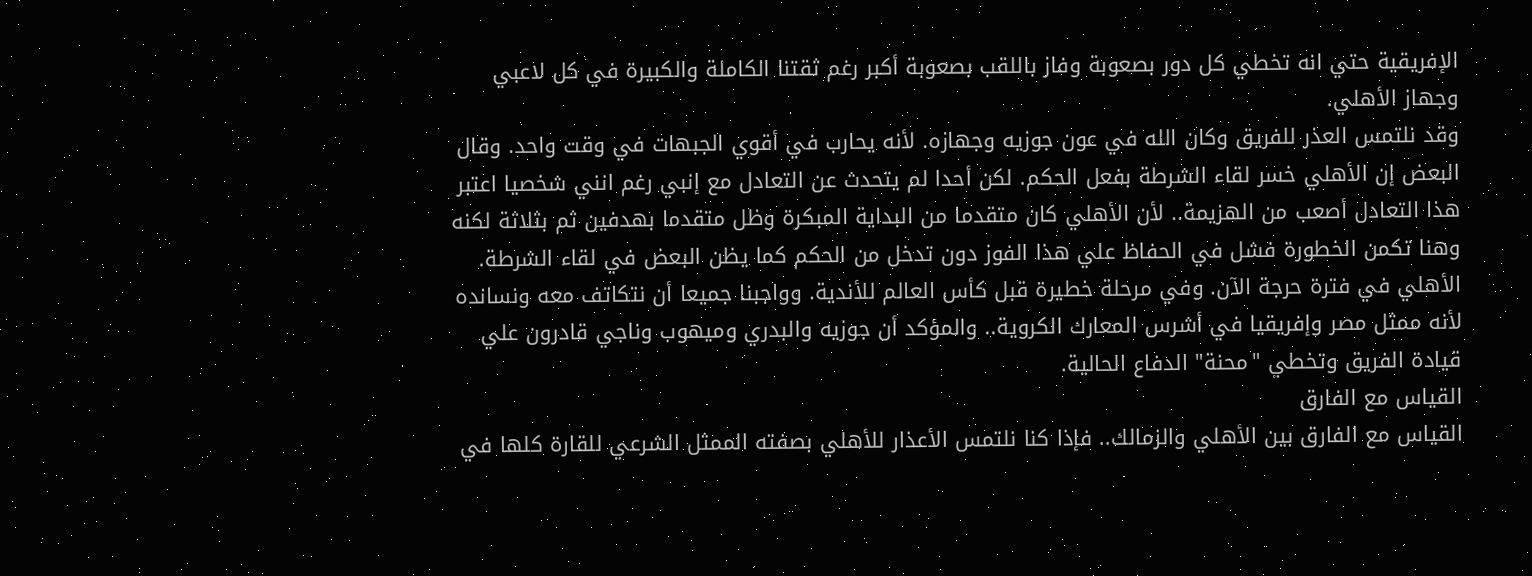الإفريقية حتي انه تخطي كل دور بصعوبة وفاز باللقب بصعوبة أكبر رغم ثقتنا الكاملة والكبيرة في كل لاعبي وجهاز الأهلي.
وقد نلتمس العذر للفريق وكان الله في عون جوزيه وجهازه. لأنه يحارب في أقوي الجبهات في وقت واحد. وقال البعض إن الأهلي خسر لقاء الشرطة بفعل الحكم. لكن أحدا لم يتحدث عن التعادل مع إنبي رغم انني شخصيا اعتبر هذا التعادل أصعب من الهزيمة.. لأن الأهلي كان متقدما من البداية المبكرة وظل متقدما بهدفين ثم بثلاثة لكنه وهنا تكمن الخطورة فشل في الحفاظ علي هذا الفوز دون تدخل من الحكم كما يظن البعض في لقاء الشرطة.
الأهلي في فترة حرجة الآن. وفي مرحلة خطيرة قبل كأس العالم للأندية. وواجبنا جميعا أن نتكاتف معه ونسانده لأنه ممثل مصر وإفريقيا في أشرس المعارك الكروية.. والمؤكد أن جوزيه والبدري وميهوب وناجي قادرون علي قيادة الفريق وتخطي "محنة" الدفاع الحالية.
القياس مع الفارق
القياس مع الفارق بين الأهلي والزمالك.. فإذا كنا نلتمس الأعذار للأهلي بصفته الممثل الشرعي للقارة كلها في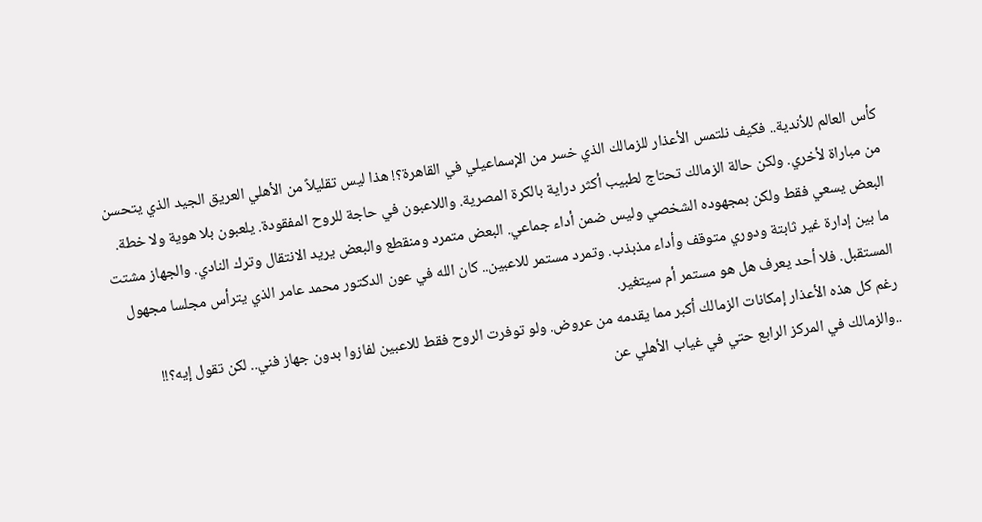كأس العالم للأندية.. فكيف نلتمس الأعذار للزمالك الذي خسر من الإسماعيلي في القاهرة؟! هذا ليس تقليلاً من الأهلي العريق الجيد الذي يتحسن من مباراة لأخري. ولكن حالة الزمالك تحتاج لطبيب أكثر دراية بالكرة المصرية. واللاعبون في حاجة للروح المفقودة. يلعبون بلا هوية ولا خطة. البعض يسعي فقط ولكن بمجهوده الشخصي وليس ضمن أداء جماعي. البعض متمرد ومنقطع والبعض يريد الانتقال وترك النادي. والجهاز مشتت ما بين إدارة غير ثابتة ودوري متوقف وأداء مذبذب. وتمرد مستمر للاعبين.. كان الله في عون الدكتور محمد عامر الذي يترأس مجلسا مجهول المستقبل. فلا أحد يعرف هل هو مستمر أم سيتغير.
رغم كل هذه الأعذار إمكانات الزمالك أكبر مما يقدمه من عروض. ولو توفرت الروح فقط للاعبين لفازوا بدون جهاز فني.. لكن تقول إيه؟!!
..والزمالك في المركز الرابع حتي في غياب الأهلي عن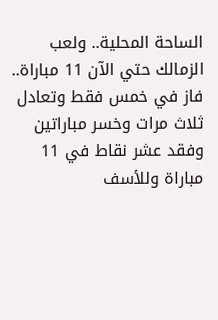الساحة المحلية.. ولعب الزمالك حتي الآن 11 مباراة.. فاز في خمس فقط وتعادل ثلاث مرات وخسر مباراتين وفقد عشر نقاط في 11 مباراة وللأسف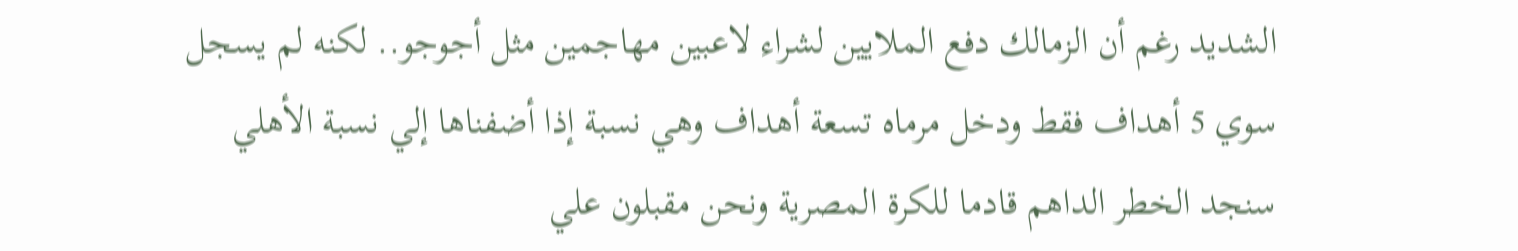الشديد رغم أن الزمالك دفع الملايين لشراء لاعبين مهاجمين مثل أجوجو.. لكنه لم يسجل سوي 5 أهداف فقط ودخل مرماه تسعة أهداف وهي نسبة إذا أضفناها إلي نسبة الأهلي سنجد الخطر الداهم قادما للكرة المصرية ونحن مقبلون علي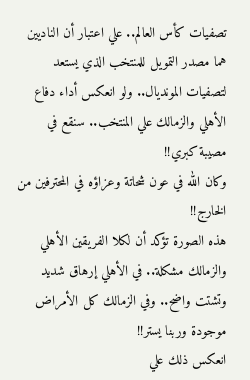تصفيات كأس العالم.. علي اعتبار أن الناديين هما مصدر التمويل للمنتخب الذي يستعد لتصفيات المونديال.. ولو انعكس أداء دفاع الأهلي والزمالك علي المنتخب.. سنقع في مصيبة كبري!!
وكان الله في عون شحاتة وعزاؤه في المحترفين من الخارج!!
هذه الصورة تؤكد أن لكلا الفريقين الأهلي والزمالك مشكلة.. في الأهلي إرهاق شديد وتشتت واضح.. وفي الزمالك كل الأمراض موجودة وربنا يستر!!
انعكس ذلك علي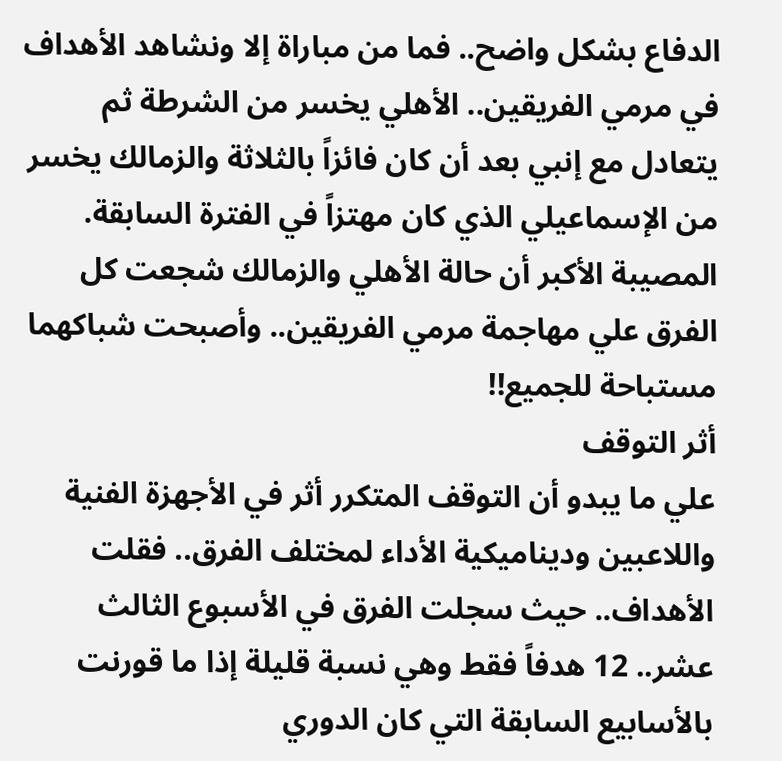الدفاع بشكل واضح.. فما من مباراة إلا ونشاهد الأهداف في مرمي الفريقين.. الأهلي يخسر من الشرطة ثم يتعادل مع إنبي بعد أن كان فائزاً بالثلاثة والزمالك يخسر من الإسماعيلي الذي كان مهتزاً في الفترة السابقة.
المصيبة الأكبر أن حالة الأهلي والزمالك شجعت كل الفرق علي مهاجمة مرمي الفريقين.. وأصبحت شباكهما مستباحة للجميع!!
أثر التوقف
علي ما يبدو أن التوقف المتكرر أثر في الأجهزة الفنية واللاعبين وديناميكية الأداء لمختلف الفرق.. فقلت الأهداف.. حيث سجلت الفرق في الأسبوع الثالث عشر.. 12 هدفاً فقط وهي نسبة قليلة إذا ما قورنت بالأسابيع السابقة التي كان الدوري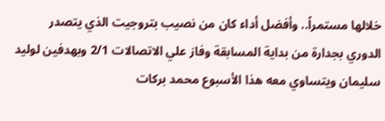خلالها مستمراً.. وأفضل أداء كان من نصيب بتروجيت الذي يتصدر الدوري بجدارة من بداية المسابقة وفاز علي الاتصالات 2/1 وبهدفين لوليد سليمان ويتساوي معه هذا الأسبوع محمد بركات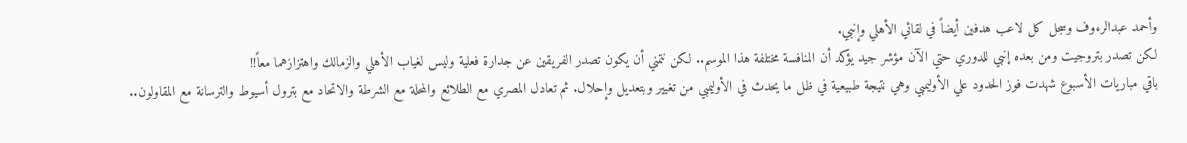وأحمد عبدالرءوف وسجل كل لاعب هدفين أيضاً في لقائي الأهلي وإنبي.
لكن تصدر بتروجيت ومن بعده إنبي للدوري حتي الآن مؤشر جيد يؤكد أن المنافسة مختلفة هذا الموسم.. لكن نتمني أن يكون تصدر الفريقين عن جدارة فعلية وليس لغياب الأهلي والزمالك واهتزازهما معاً!!
باقي مباريات الأسبوع شهدت فوز الحدود علي الأوليمبي وهي نتيجة طبيعية في ظل ما يحدث في الأوليمبي من تغيير وبتعديل وإحلال. ثم تعادل المصري مع الطلائع والمحلة مع الشرطة والاتحاد مع بترول أسيوط والترسانة مع المقاولون..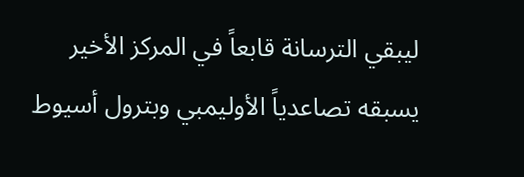ليبقي الترسانة قابعاً في المركز الأخير يسبقه تصاعدياً الأوليمبي وبترول أسيوط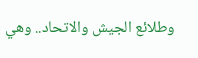وطلائع الجيش والاتحاد.. وهي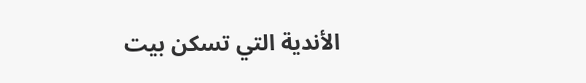الأندية التي تسكن بيت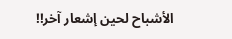الأشباح لحين إشعار آخر!!